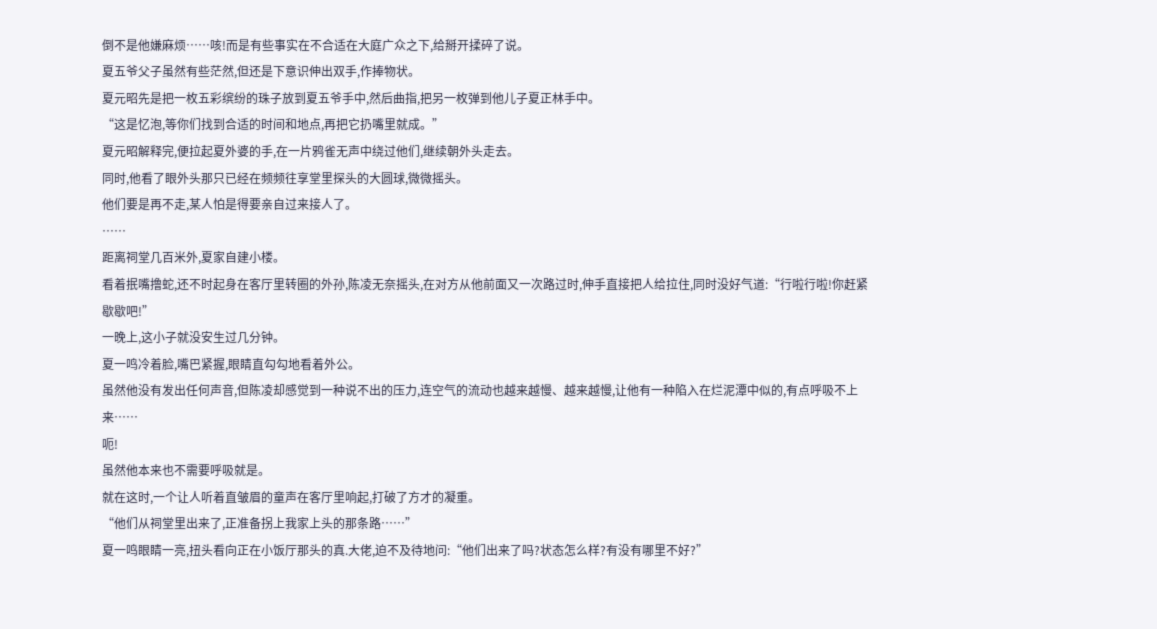倒不是他嫌麻烦……咳!而是有些事实在不合适在大庭广众之下,给掰开揉碎了说。
夏五爷父子虽然有些茫然,但还是下意识伸出双手,作捧物状。
夏元昭先是把一枚五彩缤纷的珠子放到夏五爷手中,然后曲指,把另一枚弹到他儿子夏正林手中。
“这是忆泡,等你们找到合适的时间和地点,再把它扔嘴里就成。”
夏元昭解释完,便拉起夏外婆的手,在一片鸦雀无声中绕过他们,继续朝外头走去。
同时,他看了眼外头那只已经在频频往享堂里探头的大圆球,微微摇头。
他们要是再不走,某人怕是得要亲自过来接人了。
……
距离祠堂几百米外,夏家自建小楼。
看着抿嘴撸蛇,还不时起身在客厅里转圈的外孙,陈凌无奈摇头,在对方从他前面又一次路过时,伸手直接把人给拉住,同时没好气道:“行啦行啦!你赶紧歇歇吧!”
一晚上,这小子就没安生过几分钟。
夏一鸣冷着脸,嘴巴紧握,眼睛直勾勾地看着外公。
虽然他没有发出任何声音,但陈凌却感觉到一种说不出的压力,连空气的流动也越来越慢、越来越慢,让他有一种陷入在烂泥潭中似的,有点呼吸不上来……
呃!
虽然他本来也不需要呼吸就是。
就在这时,一个让人听着直皱眉的童声在客厅里响起,打破了方才的凝重。
“他们从祠堂里出来了,正准备拐上我家上头的那条路……”
夏一鸣眼睛一亮,扭头看向正在小饭厅那头的真.大佬,迫不及待地问:“他们出来了吗?状态怎么样?有没有哪里不好?”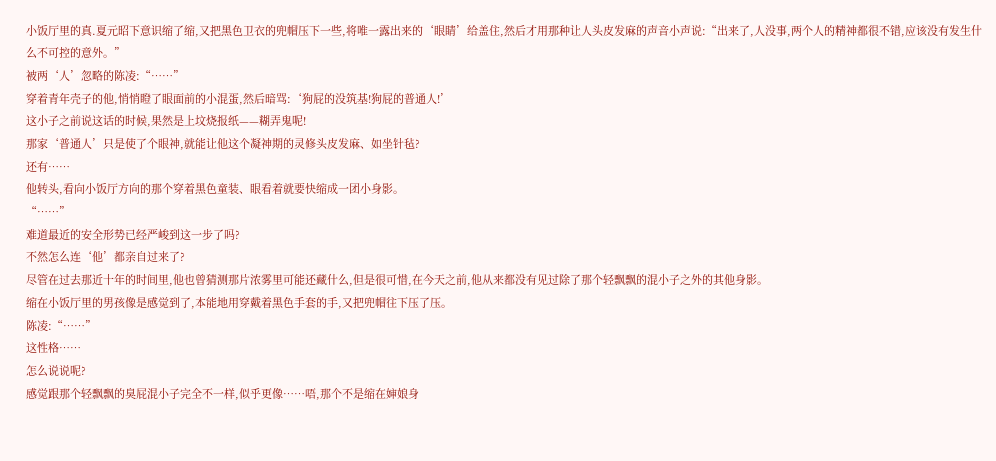小饭厅里的真.夏元昭下意识缩了缩,又把黑色卫衣的兜帽压下一些,将唯一露出来的‘眼睛’给盖住,然后才用那种让人头皮发麻的声音小声说:“出来了,人没事,两个人的精神都很不错,应该没有发生什么不可控的意外。”
被两‘人’忽略的陈凌:“……”
穿着青年壳子的他,悄悄瞪了眼面前的小混蛋,然后暗骂:‘狗屁的没筑基!狗屁的普通人!’
这小子之前说这话的时候,果然是上坟烧报纸——糊弄鬼呢!
那家‘普通人’只是使了个眼神,就能让他这个凝神期的灵修头皮发麻、如坐针毡?
还有……
他转头,看向小饭厅方向的那个穿着黑色童装、眼看着就要快缩成一团小身影。
“……”
难道最近的安全形势已经严峻到这一步了吗?
不然怎么连‘他’都亲自过来了?
尽管在过去那近十年的时间里,他也曾猜测那片浓雾里可能还藏什么,但是很可惜,在今天之前,他从来都没有见过除了那个轻飘飘的混小子之外的其他身影。
缩在小饭厅里的男孩像是感觉到了,本能地用穿戴着黑色手套的手,又把兜帽往下压了压。
陈凌:“……”
这性格……
怎么说说呢?
感觉跟那个轻飘飘的臭屁混小子完全不一样,似乎更像……唔,那个不是缩在婶娘身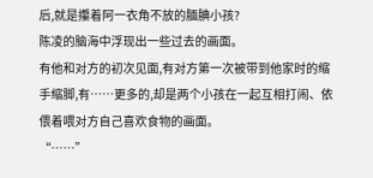后,就是攥着阿一衣角不放的腼腆小孩?
陈凌的脑海中浮现出一些过去的画面。
有他和对方的初次见面,有对方第一次被带到他家时的缩手缩脚,有……更多的,却是两个小孩在一起互相打闹、依偎着喂对方自己喜欢食物的画面。
“……”